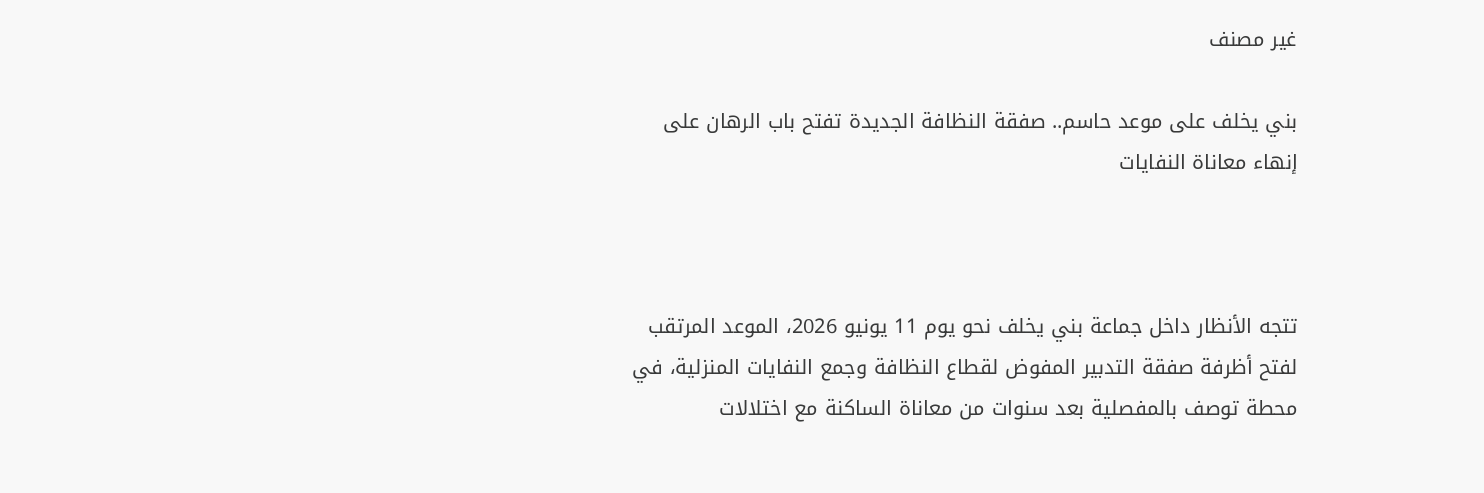غير مصنف

بني يخلف على موعد حاسم.. صفقة النظافة الجديدة تفتح باب الرهان على إنهاء معاناة النفايات



تتجه الأنظار داخل جماعة بني يخلف نحو يوم 11 يونيو 2026، الموعد المرتقب لفتح أظرفة صفقة التدبير المفوض لقطاع النظافة وجمع النفايات المنزلية، في محطة توصف بالمفصلية بعد سنوات من معاناة الساكنة مع اختلالات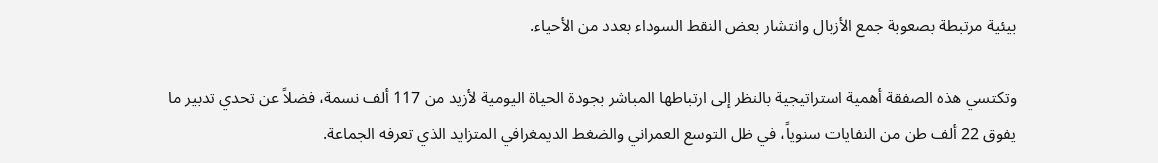بيئية مرتبطة بصعوبة جمع الأزبال وانتشار بعض النقط السوداء بعدد من الأحياء.

وتكتسي هذه الصفقة أهمية استراتيجية بالنظر إلى ارتباطها المباشر بجودة الحياة اليومية لأزيد من 117 ألف نسمة، فضلاً عن تحدي تدبير ما يفوق 22 ألف طن من النفايات سنوياً، في ظل التوسع العمراني والضغط الديمغرافي المتزايد الذي تعرفه الجماعة.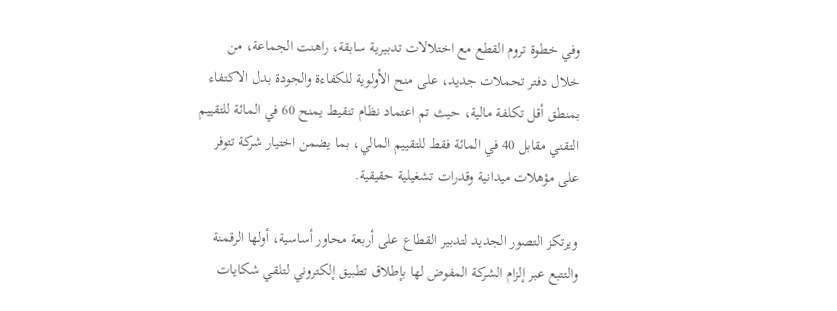وفي خطوة تروم القطع مع اختلالات تدبيرية سابقة، راهنت الجماعة، من خلال دفتر تحملات جديد، على منح الأولوية للكفاءة والجودة بدل الاكتفاء بمنطق أقل تكلفة مالية، حيث تم اعتماد نظام تنقيط يمنح 60 في المائة للتقييم التقني مقابل 40 في المائة فقط للتقييم المالي، بما يضمن اختيار شركة تتوفر على مؤهلات ميدانية وقدرات تشغيلية حقيقية.

ويرتكز التصور الجديد لتدبير القطاع على أربعة محاور أساسية، أولها الرقمنة والتتبع عبر إلزام الشركة المفوض لها بإطلاق تطبيق إلكتروني لتلقي شكايات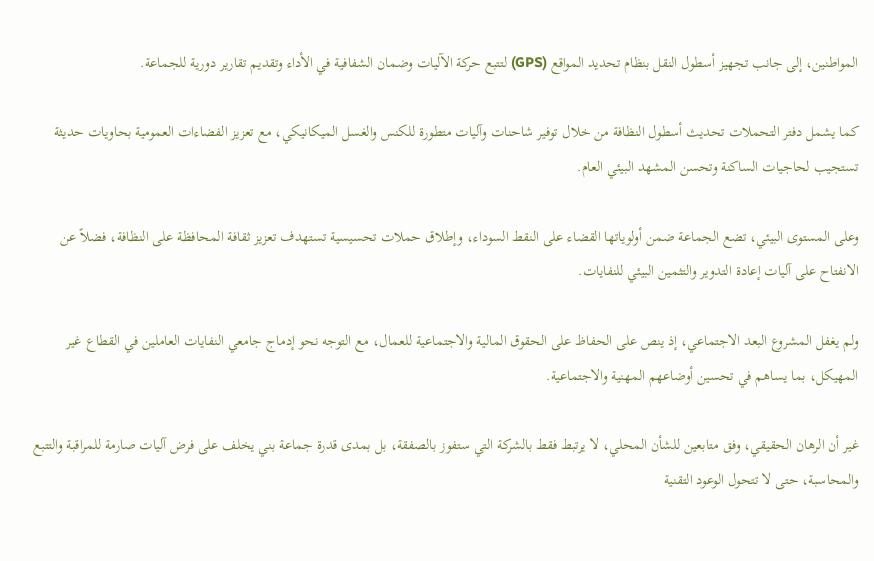المواطنين، إلى جانب تجهيز أسطول النقل بنظام تحديد المواقع (GPS) لتتبع حركة الآليات وضمان الشفافية في الأداء وتقديم تقارير دورية للجماعة.

كما يشمل دفتر التحملات تحديث أسطول النظافة من خلال توفير شاحنات وآليات متطورة للكنس والغسل الميكانيكي، مع تعزيز الفضاءات العمومية بحاويات حديثة تستجيب لحاجيات الساكنة وتحسن المشهد البيئي العام.

وعلى المستوى البيئي، تضع الجماعة ضمن أولوياتها القضاء على النقط السوداء، وإطلاق حملات تحسيسية تستهدف تعزيز ثقافة المحافظة على النظافة، فضلاً عن الانفتاح على آليات إعادة التدوير والتثمين البيئي للنفايات.

ولم يغفل المشروع البعد الاجتماعي، إذ ينص على الحفاظ على الحقوق المالية والاجتماعية للعمال، مع التوجه نحو إدماج جامعي النفايات العاملين في القطاع غير المهيكل، بما يساهم في تحسين أوضاعهم المهنية والاجتماعية.

غير أن الرهان الحقيقي، وفق متابعين للشأن المحلي، لا يرتبط فقط بالشركة التي ستفوز بالصفقة، بل بمدى قدرة جماعة بني يخلف على فرض آليات صارمة للمراقبة والتتبع والمحاسبة، حتى لا تتحول الوعود التقنية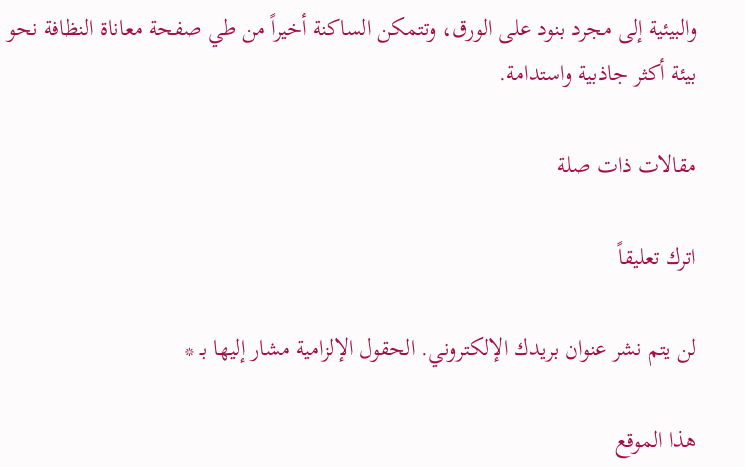والبيئية إلى مجرد بنود على الورق، وتتمكن الساكنة أخيراً من طي صفحة معاناة النظافة نحو بيئة أكثر جاذبية واستدامة.

مقالات ذات صلة

اترك تعليقاً

لن يتم نشر عنوان بريدك الإلكتروني. الحقول الإلزامية مشار إليها بـ *

هذا الموقع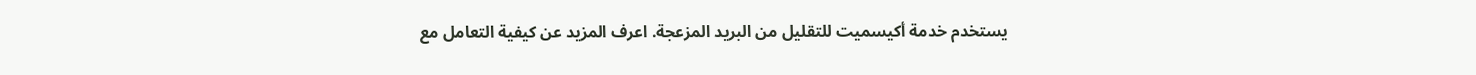يستخدم خدمة أكيسميت للتقليل من البريد المزعجة. اعرف المزيد عن كيفية التعامل مع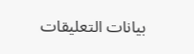بيانات التعليقات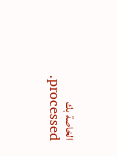الخاصة بك processed.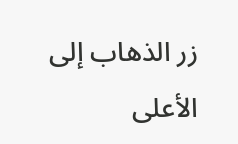زر الذهاب إلى الأعلى